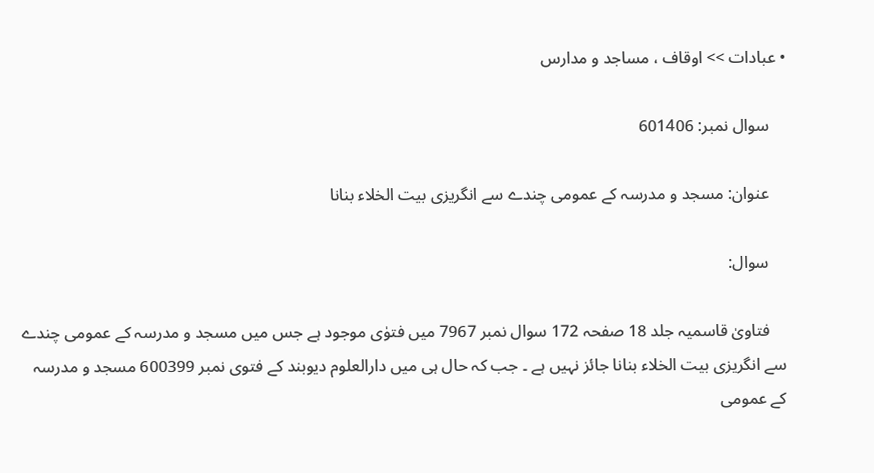• عبادات >> اوقاف ، مساجد و مدارس

    سوال نمبر: 601406

    عنوان: مسجد و مدرسہ کے عمومی چندے سے انگریزی بیت الخلاء بنانا

    سوال:

    فتاویٰ قاسمیہ جلد 18 صفحہ 172 سوال نمبر 7967 میں فتوٰی موجود ہے جس میں مسجد و مدرسہ کے عمومی چندے سے انگریزی بیت الخلاء بنانا جائز نہیں ہے ۔ جب کہ حال ہی میں دارالعلوم دیوبند کے فتوی نمبر 600399 مسجد و مدرسہ کے عمومی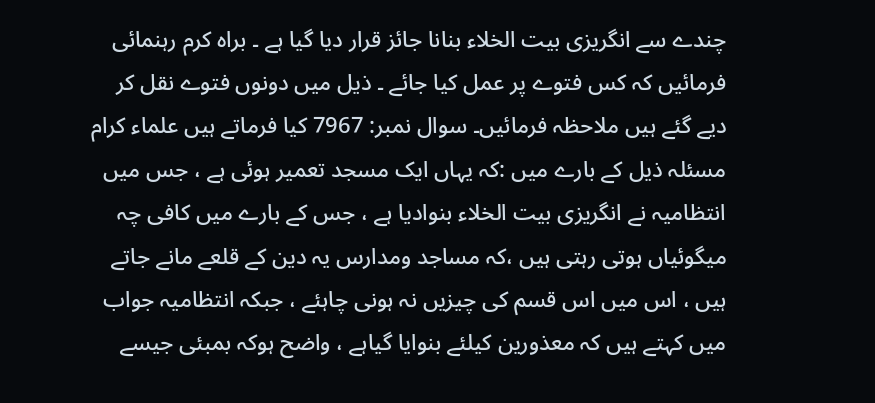چندے سے انگریزی بیت الخلاء بنانا جائز قرار دیا گیا ہے ۔ براہ کرم رہنمائی فرمائیں کہ کس فتوے پر عمل کیا جائے ۔ ذیل میں دونوں فتوے نقل کر دیے گئے ہیں ملاحظہ فرمائیں۔ سوال نمبر: 7967 کیا فرماتے ہیں علماء کرام مسئلہ ذیل کے بارے میں :کہ یہاں ایک مسجد تعمیر ہوئی ہے ، جس میں انتظامیہ نے انگریزی بیت الخلاء بنوادیا ہے ، جس کے بارے میں کافی چہ میگوئیاں ہوتی رہتی ہیں ،کہ مساجد ومدارس یہ دین کے قلعے مانے جاتے ہیں ، اس میں اس قسم کی چیزیں نہ ہونی چاہئے ، جبکہ انتظامیہ جواب میں کہتے ہیں کہ معذورین کیلئے بنوایا گیاہے ، واضح ہوکہ بمبئی جیسے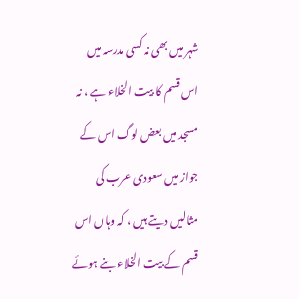شہر میں بھی نہ کسی مدرسہ میں اس قسم کا بیت الخلاء ہے ، نہ مسجد میں بعض لوگ اس کے جواز میں سعودی عرب کی مثالیں دیتے ہیں ، کہ وہاں اس قسم کے بیت الخلاء بنے ہوئے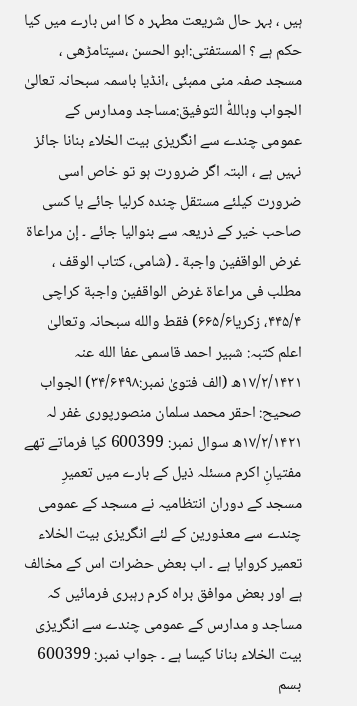ہیں ، بہر حال شریعت مطہر ہ کا اس بارے میں کیا حکم ہے ؟ المستفتی:ابو الحسن ،سیتامڑھی ، مسجد صفہ منی ممبئی ،انڈیا باسمہ سبحانہ تعالیٰ الجواب وباللهّٰ التوفیق:مساجد ومدارس کے عمومی چندے سے انگریزی بیت الخلاء بنانا جائز نہیں ہے ، البتہ اگر ضرورت ہو تو خاص اسی ضرورت کیلئے مستقل چندہ کرلیا جائے یا کسی صاحب خیر کے ذریعہ سے بنوالیا جائے ۔ إن مراعاة غرض الواقفین واجبة ۔ (شامی، کتاب الوقف ، مطلب فی مراعاة غرض الواقفین واجبة کراچی ۴۴۵/۴، زکریا۶۶۵/۶) فقط والله سبحانہ وتعالیٰ اعلم کتبہ: شبیر احمد قاسمی عفا الله عنہ ۱۷/۲/۱۴۲۱ھ (الف فتویٰ نمبر:۳۴/۶۴۹۸) الجواب صحیح: احقر محمد سلمان منصورپوری غفر لہ ۱۷/۲/۱۴۲۱ھ سوال نمبر: 600399 کیا فرماتے تھے مفتیانِ اکرم مسئلہ ذیل کے بارے میں تعمیرِ مسجد کے دوران انتظامیہ نے مسجد کے عمومی چندے سے معذورین کے لئے انگریزی بیت الخلاء تعمیر کروایا ہے ۔ اب بعض حضرات اس کے مخالف ہے اور بعض موافق براہ کرم رہبری فرمائیں کہ مساجد و مدارس کے عمومی چندے سے انگریزی بیت الخلاء بنانا کیسا ہے ۔ جواب نمبر: 600399 بسم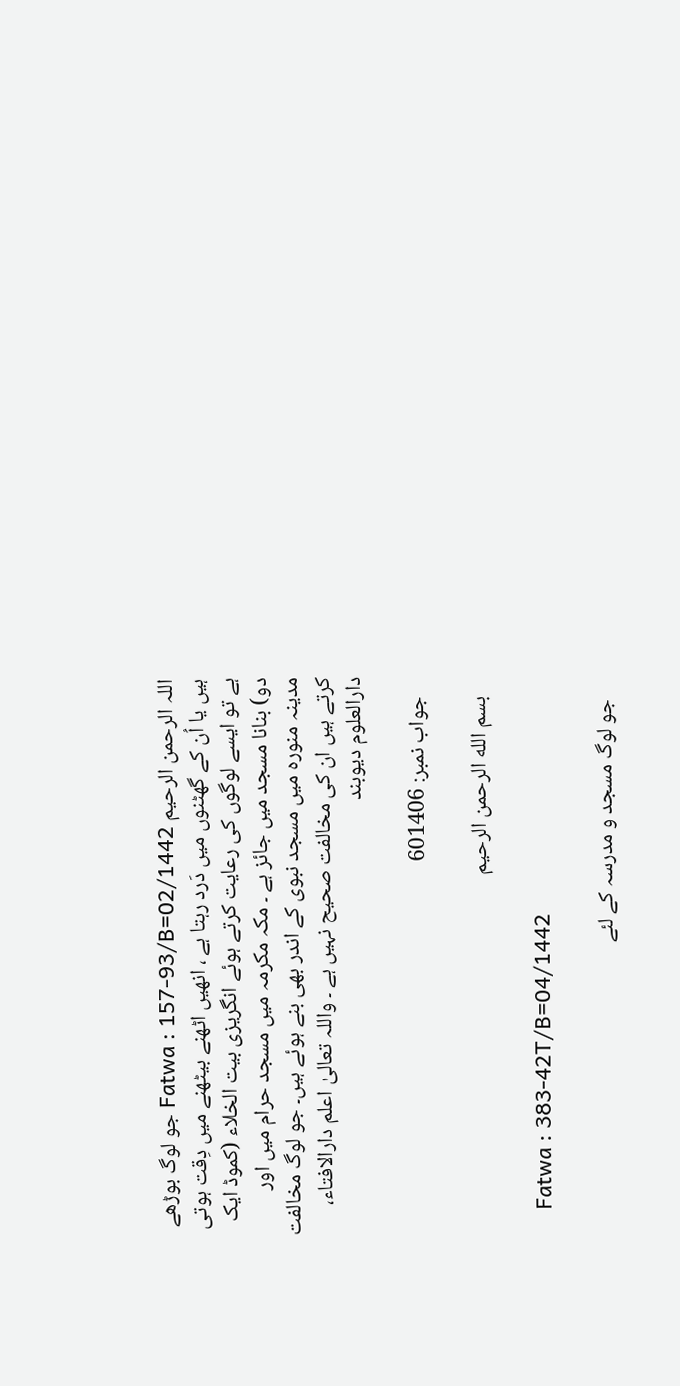اللہ الرحمن الرحیم Fatwa : 157-93/B=02/1442 جو لوگ بوڑھے ہیں یا اُن کے گھٹنوں میں دَرد رہتا ہے ، انھیں اٹھنے بیٹھنے میں دِقت ہوتی ہے تو ایسے لوگوں کی رعایت کرتے ہوئے انگریزی بیت الخلاء (کموڈ ایک دو) بنانا مسجد میں جائز ہے ۔ مکہ مکرمہ میں مسجد حرام میں اور مدینہ منورہ میں مسجد نبوی کے اندر بھی بنے ہوئے ہیں۔ جو لوگ مخالفت کرتے ہیں ان کی مخالفت صحیح نہیں ہے ۔ واللہ تعالیٰ اعلم دارالافتاء، دارالعلوم دیوبند

    جواب نمبر: 601406

    بسم الله الرحمن الرحيم

    Fatwa : 383-42T/B=04/1442

     جو لوگ مسجد و مدرسہ کے لئے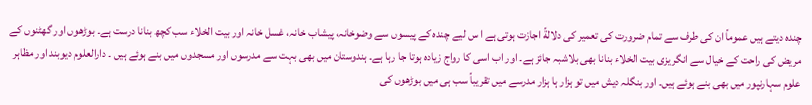چندہ دیتے ہیں عموماً ان کی طرف سے تمام ضرورت کی تعمیر کی دلالةً اجازت ہوتی ہے ا س لیے چندہ کے پیسوں سے وضوخانہ، پیشاب خانہ، غسل خانہ اور بیت الخلاء سب کچھ بنانا درست ہے۔ بوڑھوں اور گھٹنوں کے مریض کی راحت کے خیال سے انگریزی بیت الخلاء بنانا بھی بلاشبہ جائز ہے۔ اور اب اسی کا رواج زیادہ ہوتا جا رہا ہے۔ ہندوستان میں بھی بہت سے مدرسوں اور مسجدوں میں بنے ہوئے ہیں ۔ دارالعلوم دیوبند اور مظاہر علوم سہارنپور میں بھی بنے ہوئے ہیں۔ اور بنگلہ دیش میں تو ہزار ہا ہزار مدرسے میں تقریباً سب ہی میں بوڑھوں کی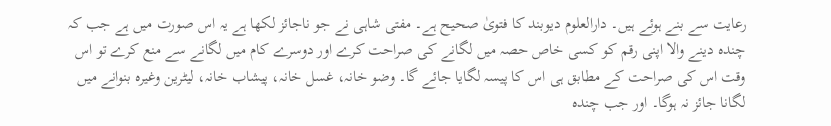رعایت سے بنے ہوئے ہیں۔ دارالعلوم دیوبند کا فتویٰ صحیح ہے۔ مفتی شاہی نے جو ناجائز لکھا ہے یہ اس صورت میں ہے جب کہ چندہ دینے والا اپنی رقم کو کسی خاص حصہ میں لگانے کی صراحت کرے اور دوسرے کام میں لگانے سے منع کرے تو اس وقت اس کی صراحت کے مطابق ہی اس کا پیسہ لگایا جائے گا۔ وضو خانہ، غسل خانہ، پیشاب خانہ، لیٹرین وغیرہ بنوانے میں لگانا جائز نہ ہوگا۔ اور جب چندہ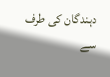دہندگان کی طرف سے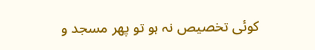کوئی تخصیص نہ ہو تو پھر مسجد و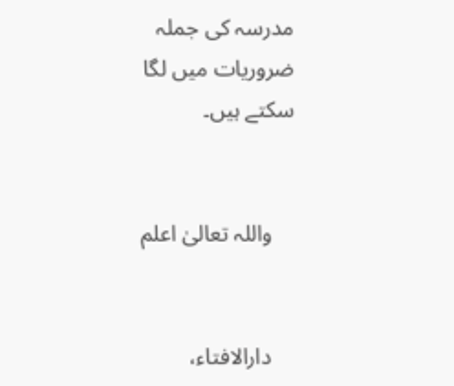مدرسہ کی جملہ ضروریات میں لگا سکتے ہیں۔


    واللہ تعالیٰ اعلم


    دارالافتاء،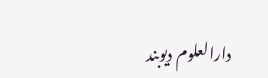دارالعلوم دیوبند